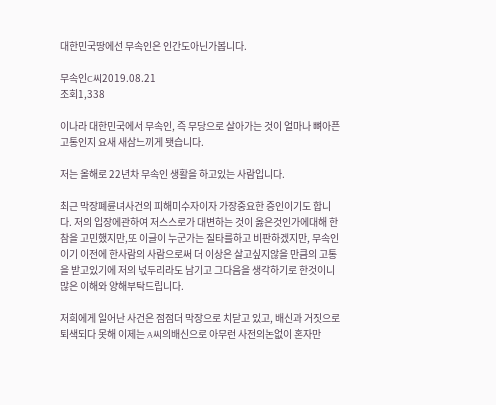대한민국땅에선 무속인은 인간도아닌가봅니다.

무속인C씨2019.08.21
조회1,338

이나라 대한민국에서 무속인, 즉 무당으로 살아가는 것이 얼마나 뼈아픈고통인지 요새 새삼느끼게 됏습니다.

저는 올해로 22년차 무속인 생활을 하고있는 사람입니다.

최근 막장폐륜녀사건의 피해미수자이자 가장중요한 증인이기도 합니다. 저의 입장에관하여 저스스로가 대변하는 것이 옳은것인가에대해 한참을 고민했지만,또 이글이 누군가는 질타를하고 비판하겠지만, 무속인이기 이전에 한사람의 사람으로써 더 이상은 살고싶지않을 만큼의 고통을 받고있기에 저의 넋두리라도 남기고 그다음을 생각하기로 한것이니 많은 이해와 양해부탁드립니다.

저희에게 일어난 사건은 점점더 막장으로 치닫고 있고, 배신과 거짓으로 퇴색되다 못해 이제는 A씨의배신으로 아무런 사전의논없이 혼자만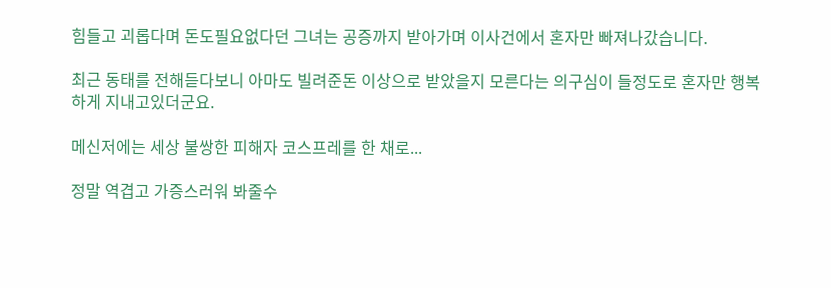힘들고 괴롭다며 돈도필요없다던 그녀는 공증까지 받아가며 이사건에서 혼자만 빠져나갔습니다.

최근 동태를 전해듣다보니 아마도 빌려준돈 이상으로 받았을지 모른다는 의구심이 들정도로 혼자만 행복하게 지내고있더군요.

메신저에는 세상 불쌍한 피해자 코스프레를 한 채로...

정말 역겹고 가증스러워 봐줄수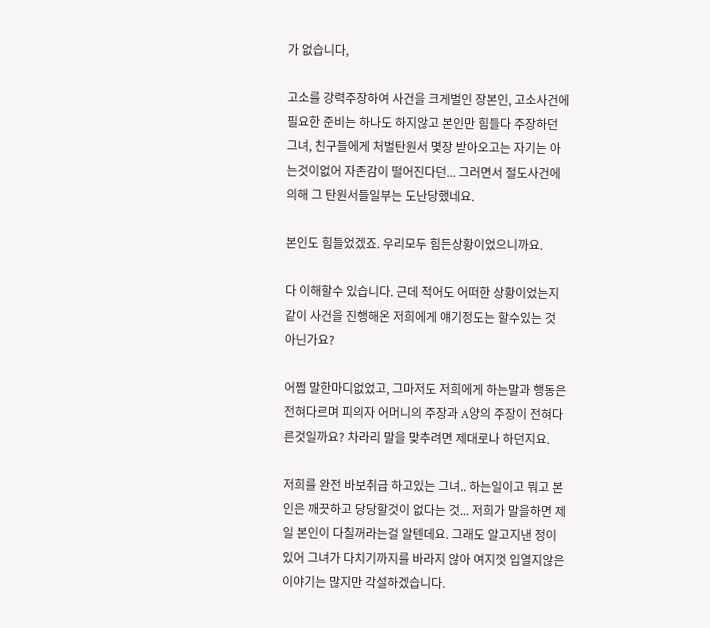가 없습니다,

고소를 강력주장하여 사건을 크게벌인 장본인, 고소사건에 필요한 준비는 하나도 하지않고 본인만 힘들다 주장하던 그녀, 친구들에게 처벌탄원서 몇장 받아오고는 자기는 아는것이없어 자존감이 떨어진다던... 그러면서 절도사건에의해 그 탄원서들일부는 도난당했네요.

본인도 힘들었겠죠. 우리모두 힘든상황이었으니까요.

다 이해할수 있습니다. 근데 적어도 어떠한 상황이었는지 같이 사건을 진행해온 저희에게 얘기정도는 할수있는 것 아닌가요?

어쩜 말한마디없었고, 그마저도 저희에게 하는말과 행동은 전혀다르며 피의자 어머니의 주장과 A양의 주장이 전혀다른것일까요? 차라리 말을 맞추려면 제대로나 하던지요.

저희를 완전 바보취급 하고있는 그녀.. 하는일이고 뭐고 본인은 깨끗하고 당당할것이 없다는 것... 저희가 말을하면 제일 본인이 다칠꺼라는걸 알텐데요. 그래도 알고지낸 정이있어 그녀가 다치기까지를 바라지 않아 여지껏 입열지않은 이야기는 많지만 각설하겠습니다.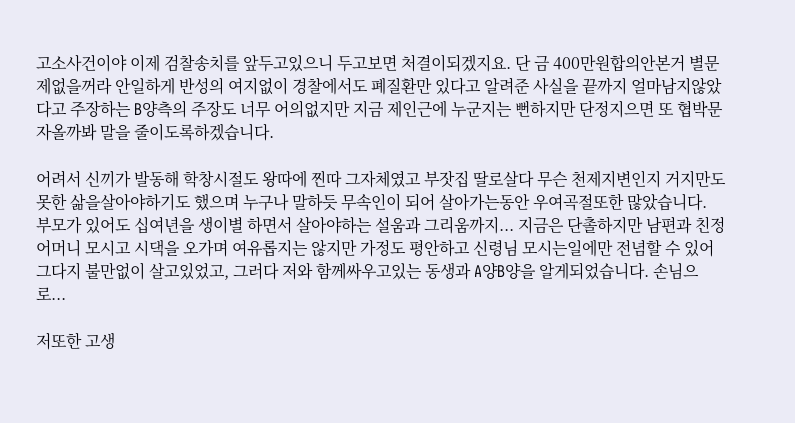고소사건이야 이제 검찰송치를 앞두고있으니 두고보면 처결이되겠지요. 단 금 400만원합의안본거 별문제없을꺼라 안일하게 반성의 여지없이 경찰에서도 폐질환만 있다고 알려준 사실을 끝까지 얼마남지않았다고 주장하는 B양측의 주장도 너무 어의없지만 지금 제인근에 누군지는 뻔하지만 단정지으면 또 협박문자올까봐 말을 줄이도록하겠습니다.

어려서 신끼가 발동해 학창시절도 왕따에 찐따 그자체였고 부잣집 딸로살다 무슨 천제지변인지 거지만도 못한 삶을살아야하기도 했으며 누구나 말하듯 무속인이 되어 살아가는동안 우여곡절또한 많았습니다. 부모가 있어도 십여년을 생이별 하면서 살아야하는 설움과 그리움까지... 지금은 단촐하지만 남편과 친정어머니 모시고 시댁을 오가며 여유롭지는 않지만 가정도 평안하고 신령님 모시는일에만 전념할 수 있어 그다지 불만없이 살고있었고, 그러다 저와 함께싸우고있는 동생과 A양B양을 알게되었습니다. 손님으로...

저또한 고생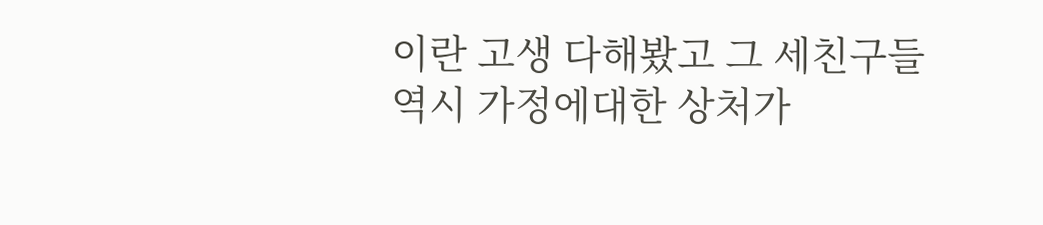이란 고생 다해봤고 그 세친구들 역시 가정에대한 상처가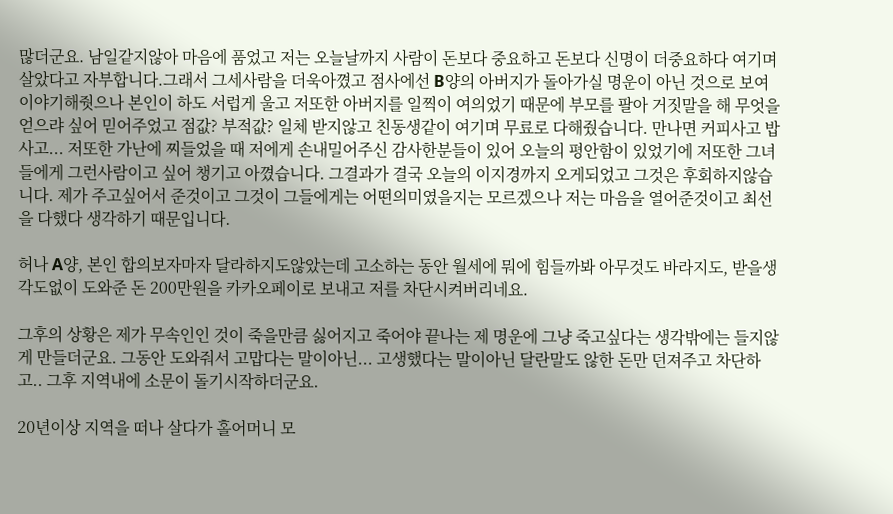많더군요. 남일같지않아 마음에 품었고 저는 오늘날까지 사람이 돈보다 중요하고 돈보다 신명이 더중요하다 여기며 살았다고 자부합니다.그래서 그세사람을 더욱아꼈고 점사에선 B양의 아버지가 돌아가실 명운이 아닌 것으로 보여 이야기해줫으나 본인이 하도 서럽게 울고 저또한 아버지를 일찍이 여의었기 때문에 부모를 팔아 거짓말을 해 무엇을 얻으랴 싶어 믿어주었고 점값? 부적값? 일체 받지않고 친동생같이 여기며 무료로 다해줬습니다. 만나면 커피사고 밥사고... 저또한 가난에 찌들었을 때 저에게 손내밀어주신 감사한분들이 있어 오늘의 평안함이 있었기에 저또한 그녀들에게 그런사람이고 싶어 챙기고 아꼈습니다. 그결과가 결국 오늘의 이지경까지 오게되었고 그것은 후회하지않습니다. 제가 주고싶어서 준것이고 그것이 그들에게는 어떤의미였을지는 모르겠으나 저는 마음을 열어준것이고 최선을 다했다 생각하기 때문입니다.

허나 A양, 본인 합의보자마자 달라하지도않았는데 고소하는 동안 월세에 뭐에 힘들까봐 아무것도 바라지도, 받을생각도없이 도와준 돈 200만원을 카카오페이로 보내고 저를 차단시켜버리네요.

그후의 상황은 제가 무속인인 것이 죽을만큼 싫어지고 죽어야 끝나는 제 명운에 그냥 죽고싶다는 생각밖에는 들지않게 만들더군요. 그동안 도와줘서 고맙다는 말이아닌... 고생했다는 말이아닌 달란말도 않한 돈만 던져주고 차단하고.. 그후 지역내에 소문이 돌기시작하더군요.

20년이상 지역을 떠나 살다가 홀어머니 모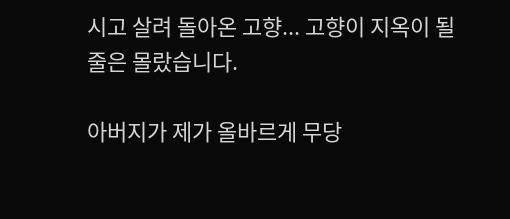시고 살려 돌아온 고향... 고향이 지옥이 될줄은 몰랐습니다.

아버지가 제가 올바르게 무당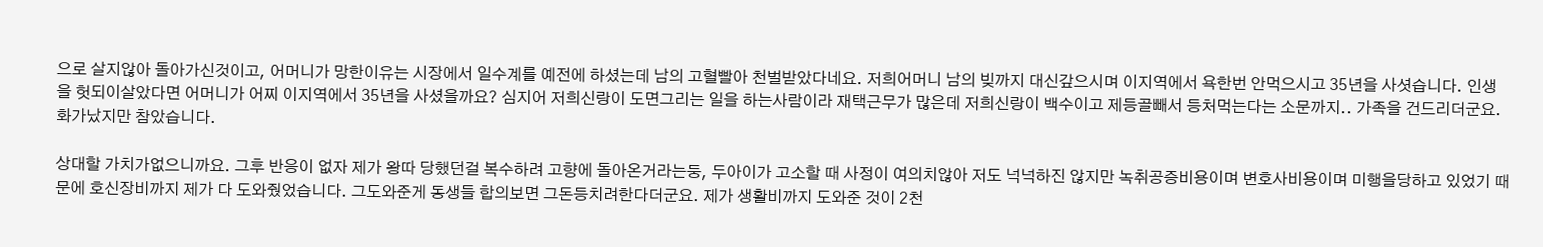으로 살지않아 돌아가신것이고, 어머니가 망한이유는 시장에서 일수계를 예전에 하셨는데 남의 고혈빨아 천벌받았다네요. 저희어머니 남의 빚까지 대신갚으시며 이지역에서 욕한번 안먹으시고 35년을 사셧습니다. 인생을 헛되이살았다면 어머니가 어찌 이지역에서 35년을 사셨을까요? 심지어 저희신랑이 도면그리는 일을 하는사람이라 재택근무가 많은데 저희신랑이 백수이고 제등골빼서 등처먹는다는 소문까지.. 가족을 건드리더군요. 화가났지만 참았습니다.

상대할 가치가없으니까요. 그후 반응이 없자 제가 왕따 당했던걸 복수하려 고향에 돌아온거라는둥, 두아이가 고소할 때 사정이 여의치않아 저도 넉넉하진 않지만 녹취공증비용이며 변호사비용이며 미행을당하고 있었기 때문에 호신장비까지 제가 다 도와줬었습니다. 그도와준게 동생들 합의보면 그돈등치려한다더군요. 제가 생활비까지 도와준 것이 2천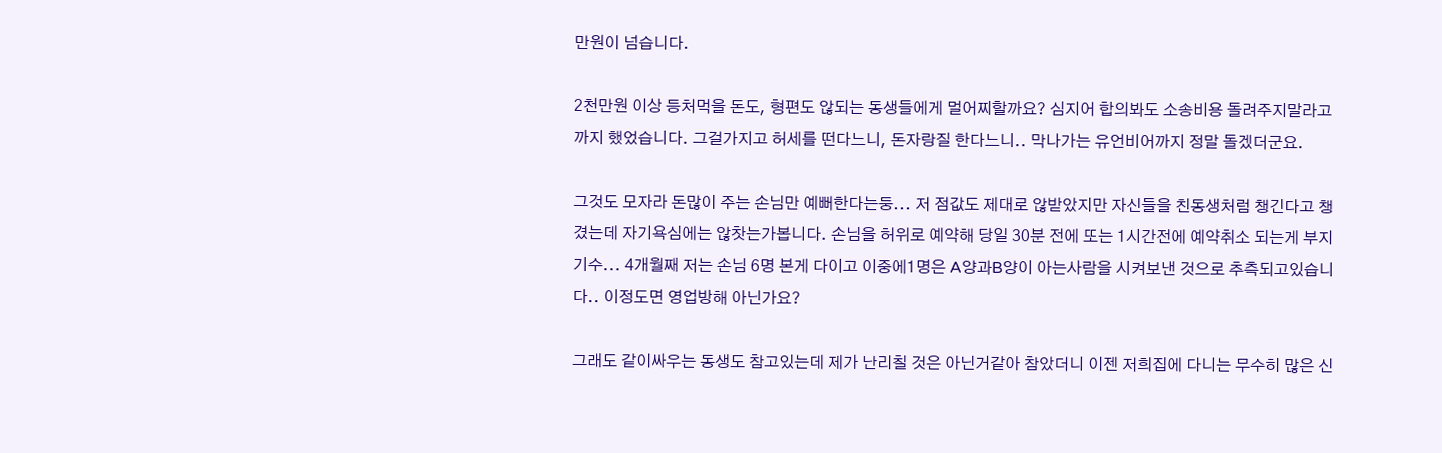만원이 넘습니다.

2천만원 이상 등처먹을 돈도, 형편도 않되는 동생들에게 멀어찌할까요? 심지어 합의봐도 소송비용 돌려주지말라고 까지 했었습니다. 그걸가지고 허세를 떤다느니, 돈자랑질 한다느니.. 막나가는 유언비어까지 정말 돌겠더군요.

그것도 모자라 돈많이 주는 손님만 예뻐한다는둥... 저 점값도 제대로 않받았지만 자신들을 친동생처럼 챙긴다고 챙겼는데 자기욕심에는 않찻는가봅니다. 손님을 허위로 예약해 당일 30분 전에 또는 1시간전에 예약취소 되는게 부지기수... 4개월째 저는 손님 6명 본게 다이고 이중에1명은 A양과B양이 아는사람을 시켜보낸 것으로 추측되고있습니다.. 이정도면 영업방해 아닌가요?

그래도 같이싸우는 동생도 참고있는데 제가 난리칠 것은 아닌거같아 참았더니 이젠 저희집에 다니는 무수히 많은 신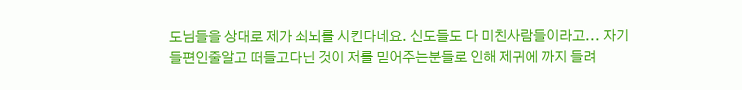도님들을 상대로 제가 쇠뇌를 시킨다네요. 신도들도 다 미친사람들이라고... 자기들편인줄알고 떠들고다닌 것이 저를 믿어주는분들로 인해 제귀에 까지 들려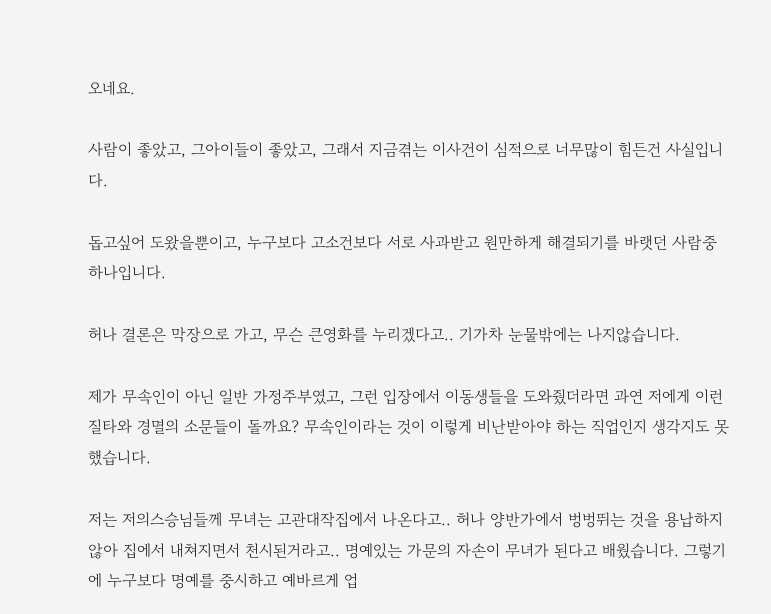오네요.

사람이 좋았고, 그아이들이 좋았고, 그래서 지금겪는 이사건이 심적으로 너무많이 힘든건 사실입니다.

돕고싶어 도왔을뿐이고, 누구보다 고소건보다 서로 사과받고 원만하게 해결되기를 바랫던 사람중 하나입니다.

허나 결론은 막장으로 가고, 무슨 큰영화를 누리겠다고.. 기가차 눈물밖에는 나지않습니다.

제가 무속인이 아닌 일반 가정주부였고, 그런 입장에서 이동생들을 도와줬더라면 과연 저에게 이런질타와 경멸의 소문들이 돌까요? 무속인이라는 것이 이렇게 비난받아야 하는 직업인지 생각지도 못했습니다.

저는 저의스승님들께 무녀는 고관대작집에서 나온다고.. 허나 양반가에서 벙벙뛰는 것을 용납하지않아 집에서 내쳐지면서 천시된거라고.. 명예있는 가문의 자손이 무녀가 된다고 배웠습니다. 그렇기에 누구보다 명예를 중시하고 예바르게 업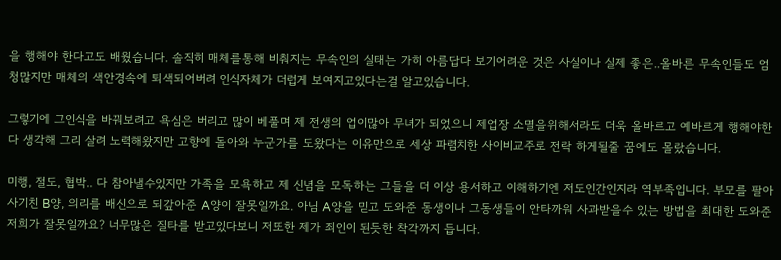을 행해야 한다고도 배웠습니다. 솔직히 매체를통해 비춰지는 무속인의 실태는 가히 아름답다 보기어려운 것은 사실이나 실제 좋은..올바른 무속인들도 엄청많지만 매체의 색안경속에 퇴색되어버려 인식자체가 더럽게 보여지고있다는걸 알고있습니다.

그렇기에 그인식을 바꿔보려고 욕심은 버리고 많이 베풀며 제 전생의 업이많아 무녀가 되었으니 제업장 소멸을위해서라도 더욱 올바르고 예바르게 행해야한다 생각해 그리 살려 노력해왔지만 고향에 돌아와 누군가를 도왔다는 이유만으로 세상 파렴치한 사이비교주로 전락 하게될줄 꿈에도 몰랐습니다.

미행, 절도, 협박.. 다 참아낼수있지만 가족을 모욕하고 제 신념을 모독하는 그들을 더 이상 용서하고 이해하기엔 저도인간인지라 역부족입니다. 부모를 팔아 사기친 B양, 의리를 배신으로 되갚아준 A양이 잘못일까요. 아님 A양을 믿고 도와준 동생이나 그동생들이 안타까워 사과받을수 있는 방법을 최대한 도와준 저희가 잘못일까요? 너무많은 질타를 받고있다보니 저또한 제가 죄인이 된듯한 착각까지 듭니다.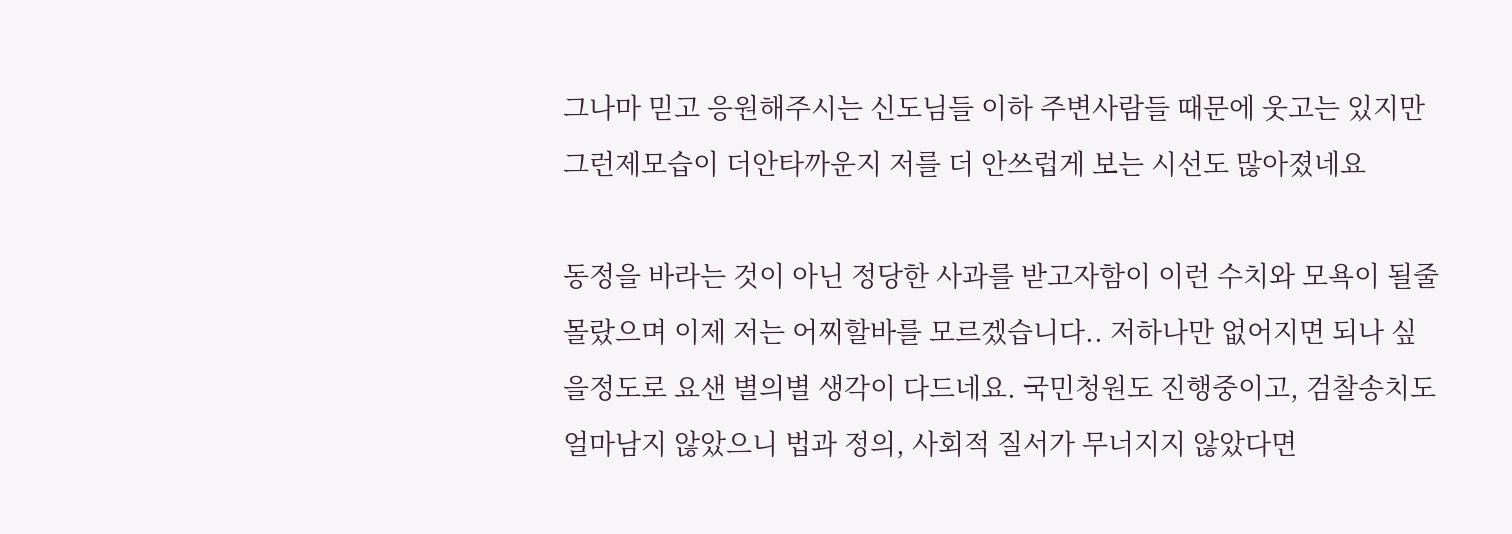그나마 믿고 응원해주시는 신도님들 이하 주변사람들 때문에 웃고는 있지만 그런제모습이 더안타까운지 저를 더 안쓰럽게 보는 시선도 많아졌네요

동정을 바라는 것이 아닌 정당한 사과를 받고자함이 이런 수치와 모욕이 될줄 몰랐으며 이제 저는 어찌할바를 모르겠습니다.. 저하나만 없어지면 되나 싶을정도로 요샌 별의별 생각이 다드네요. 국민청원도 진행중이고, 검찰송치도 얼마남지 않았으니 법과 정의, 사회적 질서가 무너지지 않았다면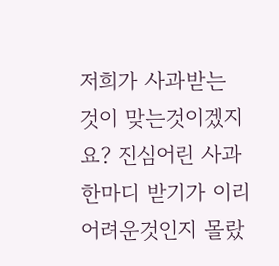저희가 사과받는 것이 맞는것이겠지요? 진심어린 사과한마디 받기가 이리어려운것인지 몰랐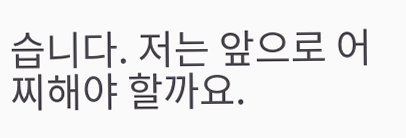습니다. 저는 앞으로 어찌해야 할까요.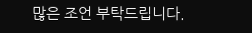많은 조언 부탁드립니다.